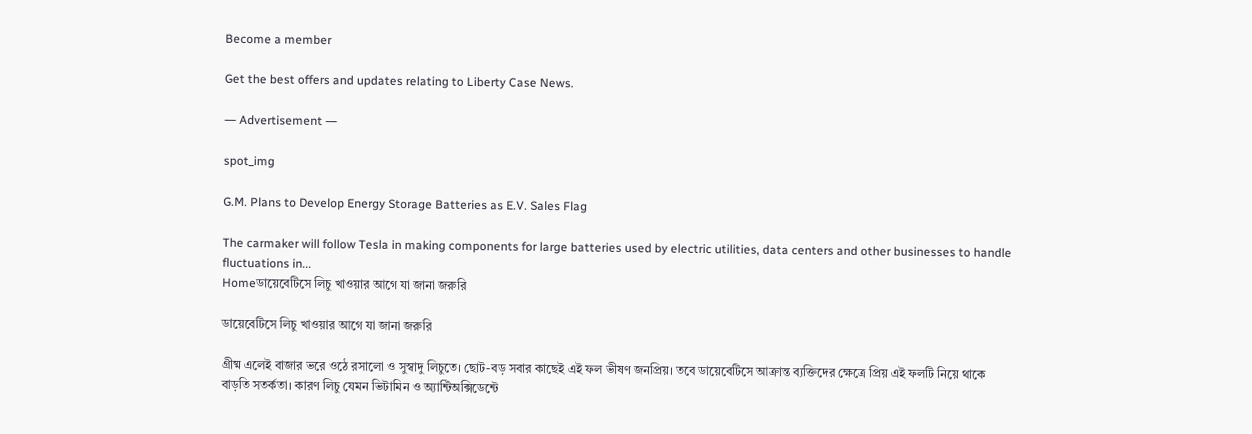Become a member

Get the best offers and updates relating to Liberty Case News.

― Advertisement ―

spot_img

G.M. Plans to Develop Energy Storage Batteries as E.V. Sales Flag

The carmaker will follow Tesla in making components for large batteries used by electric utilities, data centers and other businesses to handle fluctuations in...
Homeডায়েবেটিসে লিচু খাওয়ার আগে যা জানা জরুরি

ডায়েবেটিসে লিচু খাওয়ার আগে যা জানা জরুরি

গ্রীষ্ম এলেই বাজার ভরে ওঠে রসালো ও সুস্বাদু লিচুতে। ছোট-বড় সবার কাছেই এই ফল ভীষণ জনপ্রিয়। তবে ডায়েবেটিসে আক্রান্ত ব্যক্তিদের ক্ষেত্রে প্রিয় এই ফলটি নিয়ে থাকে বাড়তি সতর্কতা। কারণ লিচু যেমন ভিটামিন ও অ্যান্টিঅক্সিডেন্টে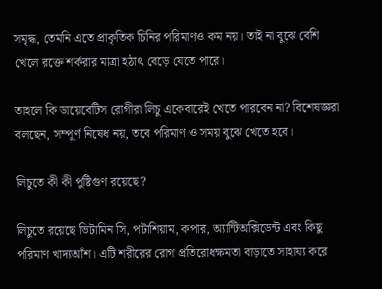সমৃদ্ধ, তেমনি এতে প্রাকৃতিক চিনির পরিমাণও কম নয়। তাই না বুঝে বেশি খেলে রক্তে শর্করার মাত্রা হঠাৎ বেড়ে যেতে পারে।

তাহলে কি ডায়েবেটিস রোগীরা লিচু একেবারেই খেতে পারবেন না? বিশেষজ্ঞরা বলছেন, সম্পূর্ণ নিষেধ নয়, তবে পরিমাণ ও সময় বুঝে খেতে হবে।

লিচুতে কী কী পুষ্টিগুণ রয়েছে?

লিচুতে রয়েছে ভিটামিন সি, পটাশিয়াম, কপার, অ্যান্টিঅক্সিডেন্ট এবং কিছু পরিমাণ খাদ্যআঁশ। এটি শরীরের রোগ প্রতিরোধক্ষমতা বাড়াতে সাহায্য করে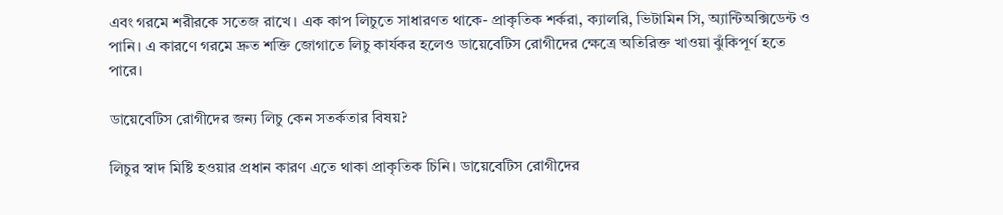এবং গরমে শরীরকে সতেজ রাখে। এক কাপ লিচুতে সাধারণত থাকে- প্রাকৃতিক শর্করা, ক্যালরি, ভিটামিন সি, অ্যান্টিঅক্সিডেন্ট ও পানি। এ কারণে গরমে দ্রুত শক্তি জোগাতে লিচু কার্যকর হলেও ডায়েবেটিস রোগীদের ক্ষেত্রে অতিরিক্ত খাওয়া ঝুঁকিপূর্ণ হতে পারে।

ডায়েবেটিস রোগীদের জন্য লিচু কেন সতর্কতার বিষয়?

লিচুর স্বাদ মিষ্টি হওয়ার প্রধান কারণ এতে থাকা প্রাকৃতিক চিনি। ডায়েবেটিস রোগীদের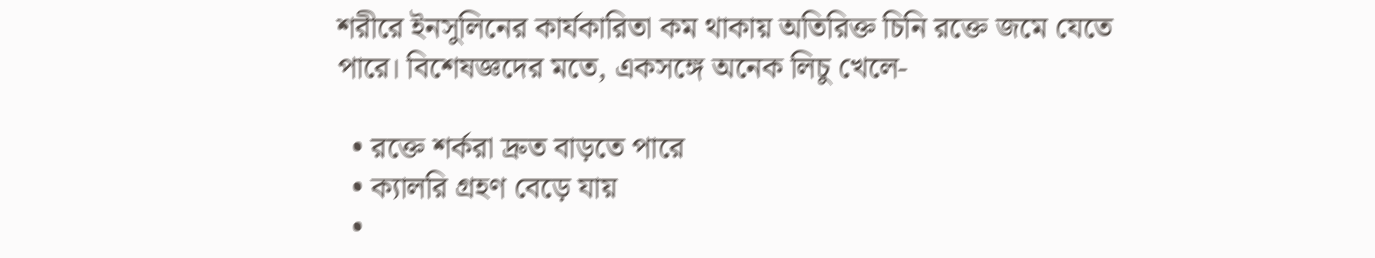শরীরে ইনসুলিনের কার্যকারিতা কম থাকায় অতিরিক্ত চিনি রক্তে জমে যেতে পারে। বিশেষজ্ঞদের মতে, একসঙ্গে অনেক লিচু খেলে-

  • রক্তে শর্করা দ্রুত বাড়তে পারে
  • ক্যালরি গ্রহণ বেড়ে যায়
  •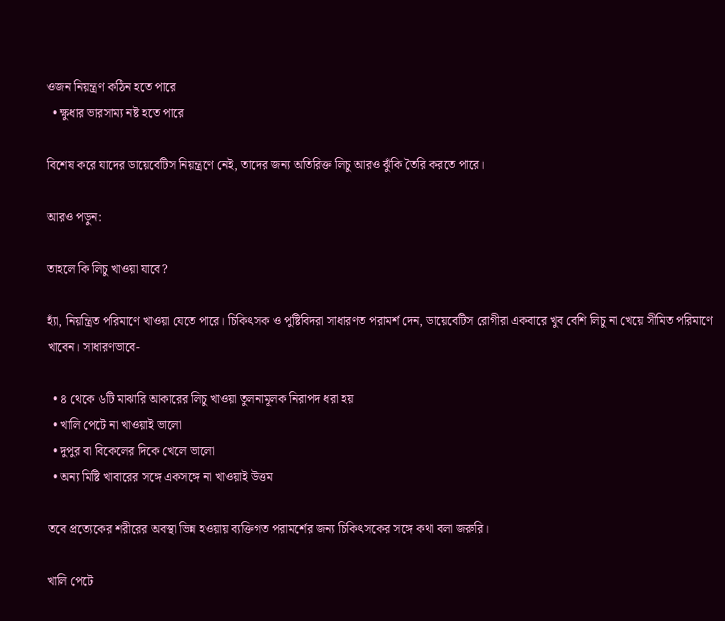ওজন নিয়ন্ত্রণ কঠিন হতে পারে
  • ক্ষুধার ভারসাম্য নষ্ট হতে পারে

বিশেষ করে যাদের ডায়েবেটিস নিয়ন্ত্রণে নেই, তাদের জন্য অতিরিক্ত লিচু আরও ঝুঁকি তৈরি করতে পারে।

আরও পড়ুন:

তাহলে কি লিচু খাওয়া যাবে?

হ্যাঁ, নিয়ন্ত্রিত পরিমাণে খাওয়া যেতে পারে। চিকিৎসক ও পুষ্টিবিদরা সাধারণত পরামর্শ দেন, ডায়েবেটিস রোগীরা একবারে খুব বেশি লিচু না খেয়ে সীমিত পরিমাণে খাবেন। সাধারণভাবে-

  • ৪ থেকে ৬টি মাঝারি আকারের লিচু খাওয়া তুলনামূলক নিরাপদ ধরা হয়
  • খালি পেটে না খাওয়াই ভালো
  • দুপুর বা বিকেলের দিকে খেলে ভালো
  • অন্য মিষ্টি খাবারের সঙ্গে একসঙ্গে না খাওয়াই উত্তম

তবে প্রত্যেকের শরীরের অবস্থা ভিন্ন হওয়ায় ব্যক্তিগত পরামর্শের জন্য চিকিৎসকের সঙ্গে কথা বলা জরুরি।

খালি পেটে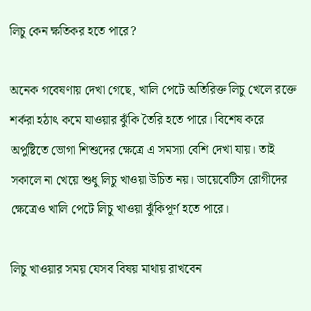লিচু কেন ক্ষতিকর হতে পারে?

অনেক গবেষণায় দেখা গেছে, খালি পেটে অতিরিক্ত লিচু খেলে রক্তে শর্করা হঠাৎ কমে যাওয়ার ঝুঁকি তৈরি হতে পারে। বিশেষ করে অপুষ্টিতে ভোগা শিশুদের ক্ষেত্রে এ সমস্যা বেশি দেখা যায়। তাই সকালে না খেয়ে শুধু লিচু খাওয়া উচিত নয়। ডায়েবেটিস রোগীদের ক্ষেত্রেও খালি পেটে লিচু খাওয়া ঝুঁকিপূর্ণ হতে পারে।

লিচু খাওয়ার সময় যেসব বিষয় মাথায় রাখবেন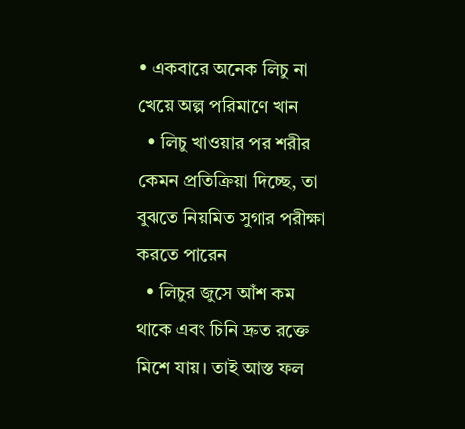• একবারে অনেক লিচু না খেয়ে অল্প পরিমাণে খান
  • লিচু খাওয়ার পর শরীর কেমন প্রতিক্রিয়া দিচ্ছে, তা বুঝতে নিয়মিত সুগার পরীক্ষা করতে পারেন
  • লিচুর জুসে আঁশ কম থাকে এবং চিনি দ্রুত রক্তে মিশে যায়। তাই আস্ত ফল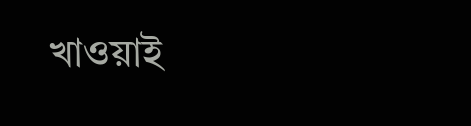খাওয়াই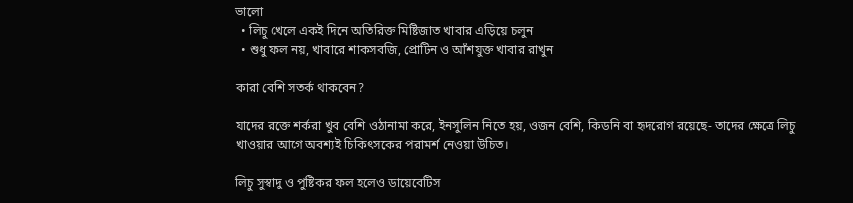ভালো
  • লিচু খেলে একই দিনে অতিরিক্ত মিষ্টিজাত খাবার এড়িয়ে চলুন
  • শুধু ফল নয়, খাবারে শাকসবজি, প্রোটিন ও আঁশযুক্ত খাবার রাখুন

কারা বেশি সতর্ক থাকবেন?

যাদের রক্তে শর্করা খুব বেশি ওঠানামা করে, ইনসুলিন নিতে হয়, ওজন বেশি, কিডনি বা হৃদরোগ রয়েছে- তাদের ক্ষেত্রে লিচু খাওয়ার আগে অবশ্যই চিকিৎসকের পরামর্শ নেওয়া উচিত।

লিচু সুস্বাদু ও পুষ্টিকর ফল হলেও ডায়েবেটিস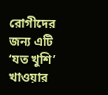রোগীদের জন্য এটি ‘যত খুশি’ খাওয়ার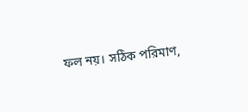ফল নয়। সঠিক পরিমাণ,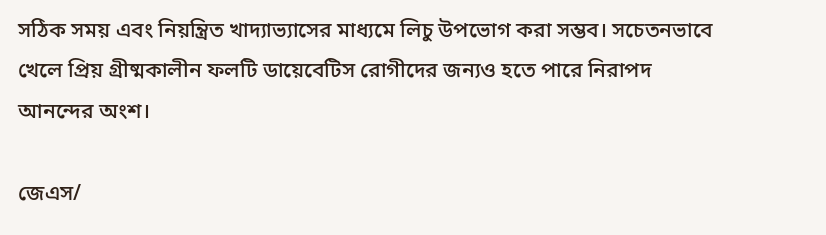সঠিক সময় এবং নিয়ন্ত্রিত খাদ্যাভ্যাসের মাধ্যমে লিচু উপভোগ করা সম্ভব। সচেতনভাবে খেলে প্রিয় গ্রীষ্মকালীন ফলটি ডায়েবেটিস রোগীদের জন্যও হতে পারে নিরাপদ আনন্দের অংশ।

জেএস/